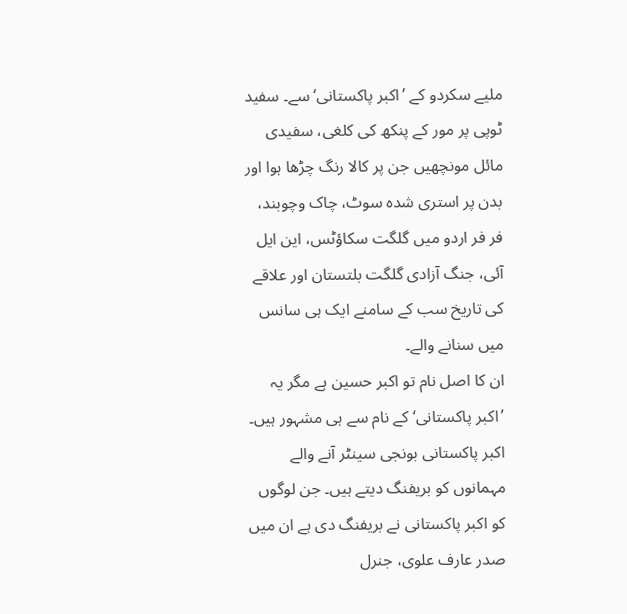ملیے سکردو کے ’اکبر پاکستانی‘ سے۔ سفید ٹوپی پر مور کے پنکھ کی کلغی، سفیدی مائل مونچھیں جن پر کالا رنگ چڑھا ہوا اور بدن پر استری شدہ سوٹ، چاک وچوبند، فر فر اردو میں گلگت سکاؤٹس، این ایل آئی، جنگ آزادی گلگت بلتستان اور علاقے کی تاریخ سب کے سامنے ایک ہی سانس میں سنانے والے۔
ان کا اصل نام تو اکبر حسین ہے مگر یہ ’اکبر پاکستانی‘ کے نام سے ہی مشہور ہیں۔
اکبر پاکستانی بونجی سینٹر آنے والے مہمانوں کو بریفنگ دیتے ہیں۔ جن لوگوں کو اکبر پاکستانی نے بریفنگ دی ہے ان میں صدر عارف علوی، جنرل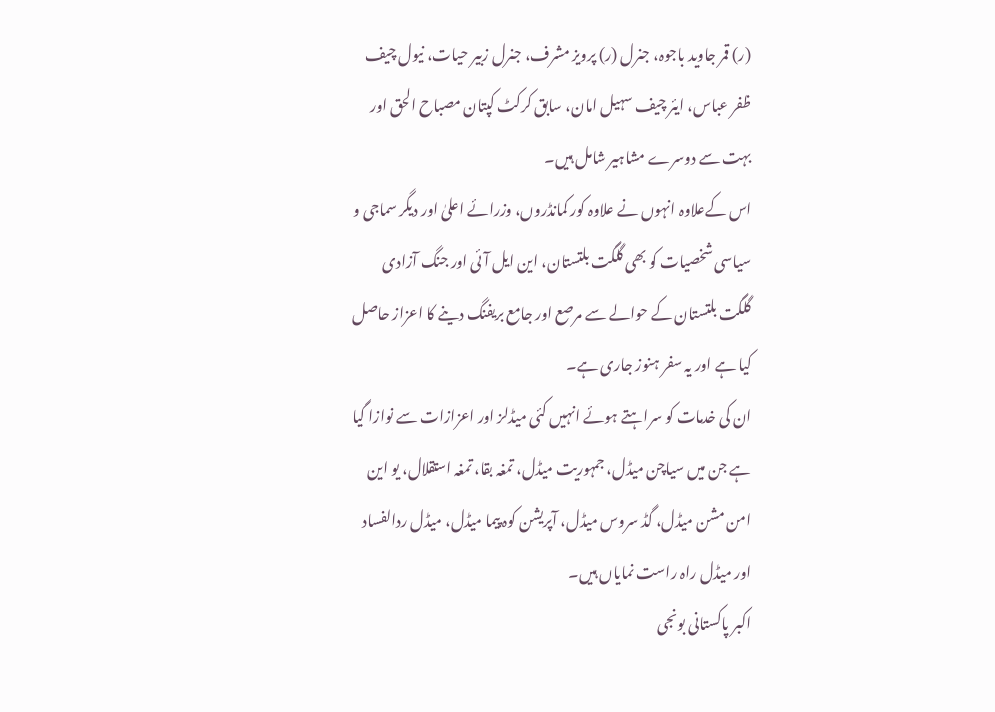(ر) قمر جاوید باجوہ، جنرل (ر) پرویز مشرف، جنرل زبیر حیات، نیول چیف ظفر عباس، ایئر چیف سہیل امان، سابق کرکٹ کپتان مصباح الحق اور بہت سے دوسرے مشاہیر شامل ہیں۔
اس کےعلاوہ انہوں نے علاوہ کور کمانڈروں، وزرائے اعلیٰ اور دیگر سماجی و سیاسی شخصیات کو بھی گلگت بلتستان، این ایل آئی اور جنگ آزادی گلگت بلتستان کے حوالے سے مرصع اور جامع بریفنگ دینے کا اعزاز حاصل کیا ہے اور یہ سفر ہنوز جاری ہے۔
ان کی خدمات کو سراہتے ہوئے انہیں کئی میڈلز اور اعزازات سے نوازا گیا ہے جن میں سیاچن میڈل، جمہوریت میڈل، تمغہ بقا، تمغہ استقلال، یو این امن مشن میڈل، گڈ سروس میڈل، آپریشن کوہ پیما میڈل، میڈل ردالفساد اور میڈل راہ راست نمایاں ہیں۔
اکبر پاکستانی بونجی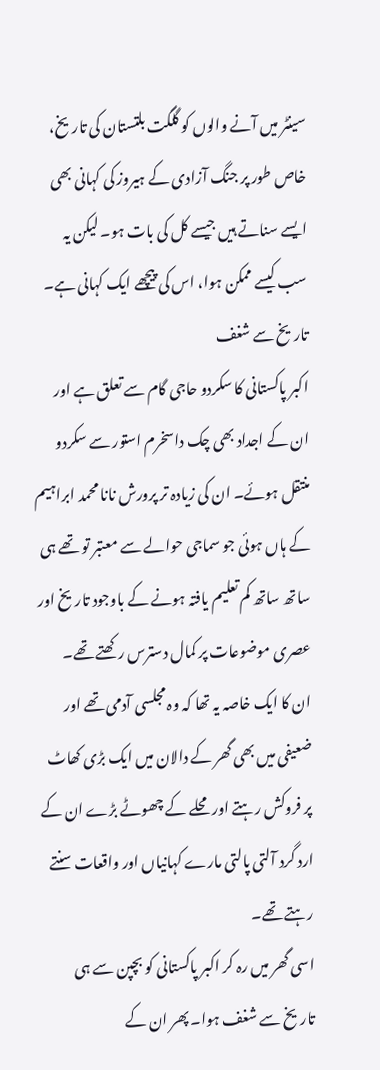سینٹر میں آنے والوں کو گلگت بلتستان کی تاریخ، خاص طور پر جنگ آزادی کے ہیروز کی کہانی بھی ایسے سناتے ہیں جیسے کل کی بات ہو۔ لیکن یہ سب کیسے ممکن ہوا، اس کی پیچھے ایک کہانی ہے۔
تاریخ سے شغف
اکبر پاکستانی کا سکردو حاجی گام سے تعلق ہے اور ان کے اجداد بھی چک داسخرم استور سے سکردو منتقل ہوئے۔ ان کی زیادہ تر پرورش نانا محمد ابراہیم کے ہاں ہوئی جو سماجی حوالے سے معتبر تو تھے ہی ساتھ ساتھ کم تعلیم یافتہ ہونے کے باوجود تاریخ اور عصری موضوعات پر کمال دسترس رکھتے تھے۔
ان کا ایک خاصہ یہ تھا کہ وہ مجلسی آدمی تھے اور ضعیفی میں بھی گھر کے دالان میں ایک بڑی کھاٹ پر فروکش رہتے اور محلے کے چھوٹے بڑے ان کے ارد گرد آلتی پالتی مارے کہانیاں اور واقعات سنتے رہتے تھے۔
اسی گھر میں رہ کر اکبر پاکستانی کو بچپن سے ہی تاریخ سے شغف ہوا۔ پھر ان کے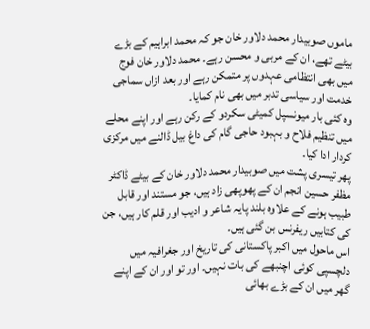ماموں صوبیدار محمد دلاور خان جو کہ محمد ابراہیم کے بڑے بیٹے تھے، ان کے مربی و محسن رہے۔ محمد دلاور خان فوج میں بھی انتظامی عہدوں پر متمکن رہے اور بعد ازاں سماجی خدمت اور سیاسی تدبر میں بھی نام کمایا۔
وہ کئی بار میونسپل کمیٹی سکردو کے رکن رہے اور اپنے محلے میں تنظیم فلاح و بہبود حاجی گام کی داغ بیل ڈالنے میں مرکزی کردار ادا کیا۔
پھر تیسری پشت میں صوبیدار محمد دلاور خان کے بیٹے ڈاکٹر مظفر حسین انجم ان کے پھوپھی زاد ہیں، جو مستند اور قابل طبیب ہونے کے علاوہ بلند پایہ شاعر و ادیب اور قلم کار ہیں، جن کی کتابیں ریفرنس بن گئی ہیں۔
اس ماحول میں اکبر پاکستانی کی تاریخ اور جغرافیہ میں دلچسپی کوئی اچنبھے کی بات نہیں۔ اور تو اور ان کے اپنے گھر میں ان کے بڑے بھائی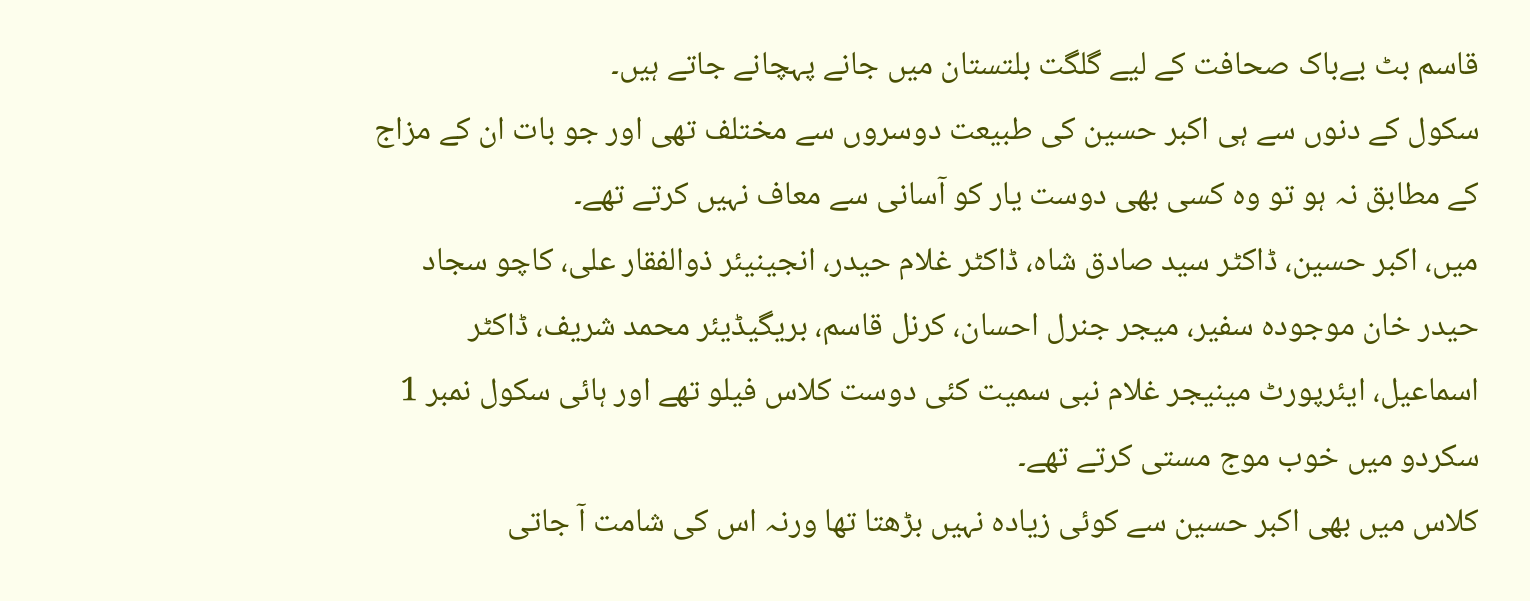قاسم بٹ بےباک صحافت کے لیے گلگت بلتستان میں جانے پہچانے جاتے ہیں۔
سکول کے دنوں سے ہی اکبر حسین کی طبیعت دوسروں سے مختلف تھی اور جو بات ان کے مزاج کے مطابق نہ ہو تو وہ کسی بھی دوست یار کو آسانی سے معاف نہیں کرتے تھے۔
میں، اکبر حسین، ڈاکٹر سید صادق شاہ، ڈاکٹر غلام حیدر، انجینیئر ذوالفقار علی، کاچو سجاد حیدر خان موجودہ سفیر، میجر جنرل احسان، کرنل قاسم، بریگیڈیئر محمد شریف، ڈاکٹر اسماعیل، ایئرپورٹ مینیجر غلام نبی سمیت کئی دوست کلاس فیلو تھے اور ہائی سکول نمبر 1 سکردو میں خوب موج مستی کرتے تھے۔
کلاس میں بھی اکبر حسین سے کوئی زیادہ نہیں بڑھتا تھا ورنہ اس کی شامت آ جاتی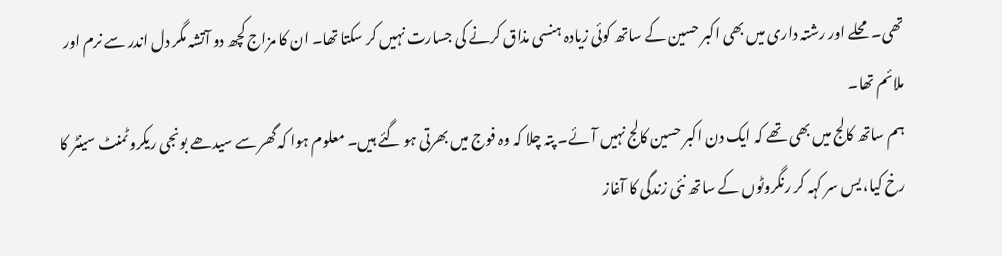تھی۔ محلے اور رشتہ داری میں بھی اکبر حسین کے ساتھ کوئی زیادہ ہنسی مذاق کرنے کی جسارت نہیں کر سکتا تھا۔ ان کا مزاج کچھ دو آتشہ مگر دل اندر سے نرم اور ملائم تھا۔
ہم ساتھ کالج میں بھی تھے کہ ایک دن اکبر حسین کالج نہیں آئے۔ پتہ چلا کہ وہ فوج میں بھرتی ہو گئے ہیں۔ معلوم ہوا کہ گھر سے سیدھے بونجی ریکروٹمنٹ سینٹر کا رخ کیا، یس سر کہہ کر رنگروٹوں کے ساتھ نئی زندگی کا آغاز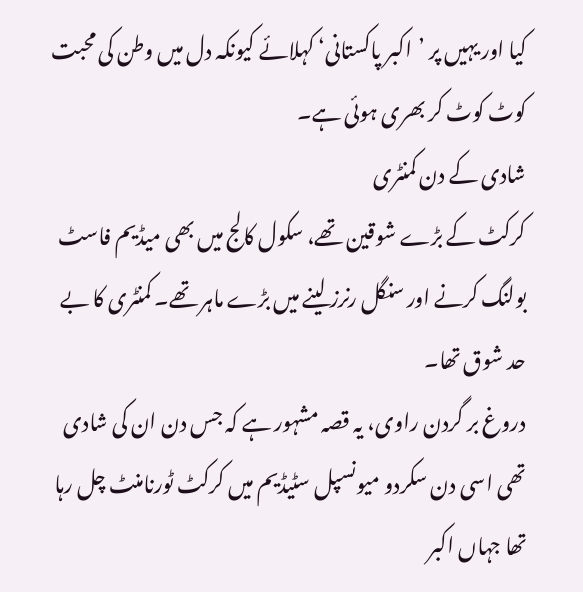کیا اور یہیں پر ’اکبر پاکستانی‘ کہلائے کیونکہ دل میں وطن کی محبت کوٹ کوٹ کر بھری ہوئی ہے۔
شادی کے دن کمنٹری
کرکٹ کے بڑے شوقین تھے، سکول کالج میں بھی میڈیم فاسٹ بولنگ کرنے اور سنگل رنرز لینے میں بڑے ماہر تھے۔ کمنٹری کا بے حد شوق تھا۔
دروغ بر گردن راوی، یہ قصہ مشہور ہے کہ جس دن ان کی شادی تھی اسی دن سکردو میونسپل سٹیڈیم میں کرکٹ ٹورنامنٹ چل رہا تھا جہاں اکبر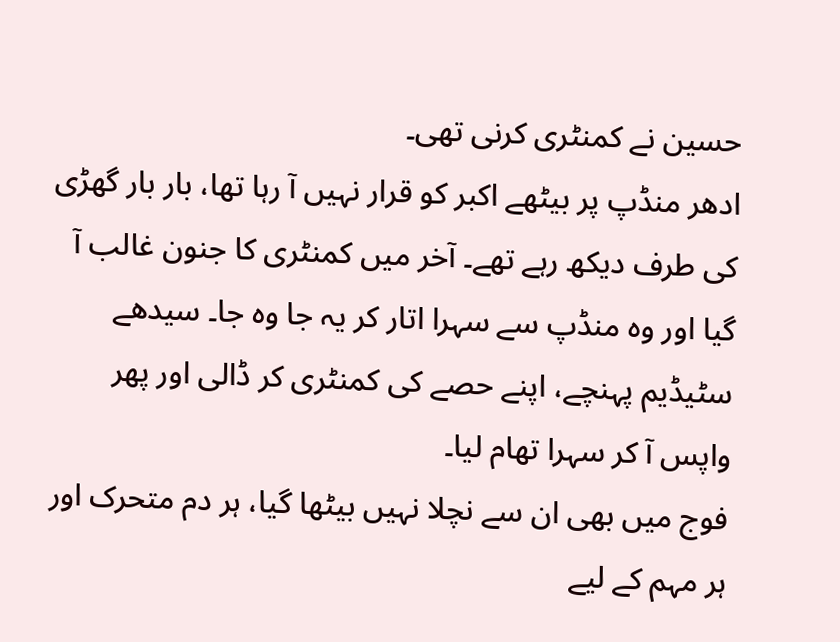حسین نے کمنٹری کرنی تھی۔
ادھر منڈپ پر بیٹھے اکبر کو قرار نہیں آ رہا تھا، بار بار گھڑی کی طرف دیکھ رہے تھے۔ آخر میں کمنٹری کا جنون غالب آ گیا اور وہ منڈپ سے سہرا اتار کر یہ جا وہ جا۔ سیدھے سٹیڈیم پہنچے، اپنے حصے کی کمنٹری کر ڈالی اور پھر واپس آ کر سہرا تھام لیا۔
فوج میں بھی ان سے نچلا نہیں بیٹھا گیا، ہر دم متحرک اور ہر مہم کے لیے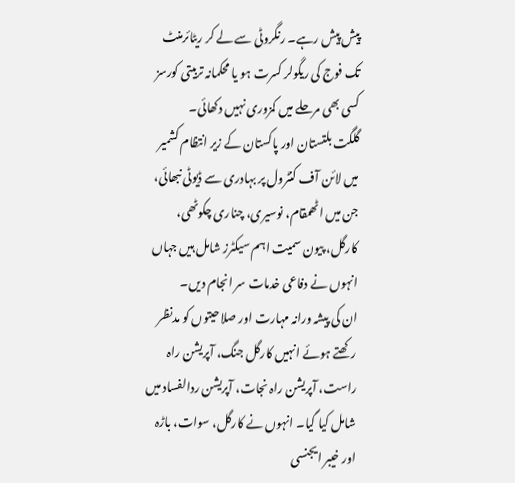پیش پیش رہے۔ رنگروٹی سے لے کر ریٹائرمنٹ تک فوج کی ریگولر کسرت ہو یا محکمانہ تربیتی کورسز کسی بھی مرحلے میں کمزوری نہیں دکھائی۔
گلگت بلتستان اور پاکستان کے زیر انتظام کشمیر میں لائن آف کنٹرول پر بہادری سے ڈیوٹی نبھائی، جن میں اٹھمقام، نوسیری، چناری چکوٹھی، کارگل، پیون سمیت اہم سیکٹرز شامل ہیں جہاں انہوں نے دفاعی خدمات سر انجام دیں۔
ان کی پیشہ ورانہ مہارت اور صلاحیتوں کو مدنظر رکھتے ہوئے انہیں کارگل جنگ، آپریشن راہ راست، آپریشن راہ نجات، آپریشن ردالفساد میں شامل کیا گیا۔ انہوں نے کارگل، سوات، باڑہ اور خیبر ایجنسی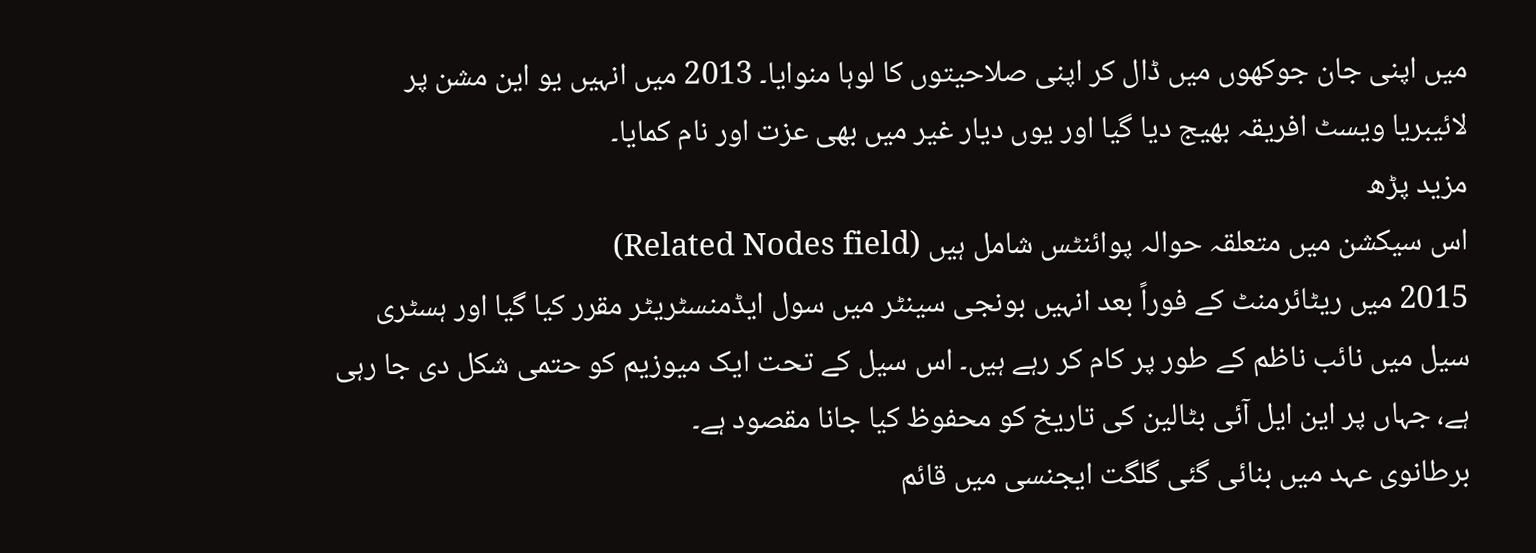میں اپنی جان جوکھوں میں ڈال کر اپنی صلاحیتوں کا لوہا منوایا۔ 2013 میں انہیں یو این مشن پر لائیبریا ویسٹ افریقہ بھیج دیا گیا اور یوں دیار غیر میں بھی عزت اور نام کمایا۔
مزید پڑھ
اس سیکشن میں متعلقہ حوالہ پوائنٹس شامل ہیں (Related Nodes field)
2015 میں ریٹائرمنٹ کے فوراً بعد انہیں بونجی سینٹر میں سول ایڈمنسٹریٹر مقرر کیا گیا اور ہسٹری سیل میں نائب ناظم کے طور پر کام کر رہے ہیں۔ اس سیل کے تحت ایک میوزیم کو حتمی شکل دی جا رہی ہے، جہاں پر این ایل آئی بٹالین کی تاریخ کو محفوظ کیا جانا مقصود ہے۔
برطانوی عہد میں بنائی گئی گلگت ایجنسی میں قائم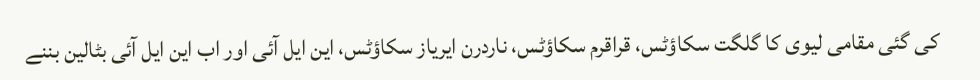کی گئی مقامی لیوی کا گلگت سکاؤٹس، قراقرم سکاؤٹس، ناردرن ایریاز سکاؤٹس، این ایل آئی اور اب این ایل آئی بٹالین بننے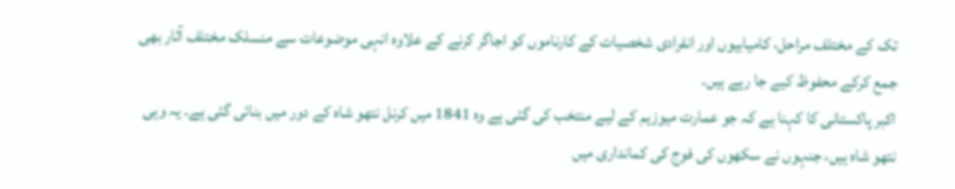تک کے مختلف مراحل، کامیابیوں اور انفرادی شخصیات کے کارناموں کو اجاگر کرنے کے علاوہ انہی موضوعات سے منسلک مختلف آثار بھی جمع کرکے محفوظ کیے جا رہے ہیں۔
اکبر پاکستانی کا کہنا ہے کہ جو عمارت میوزیم کے لیے منتخب کی گئی ہے وہ 1841 میں کرنل نتھو شاہ کے دور میں بنائی گئی ہے۔ یہ وہی نتھو شاہ ہیں، جنہوں نے سکھوں کی فوج کی کمانداری میں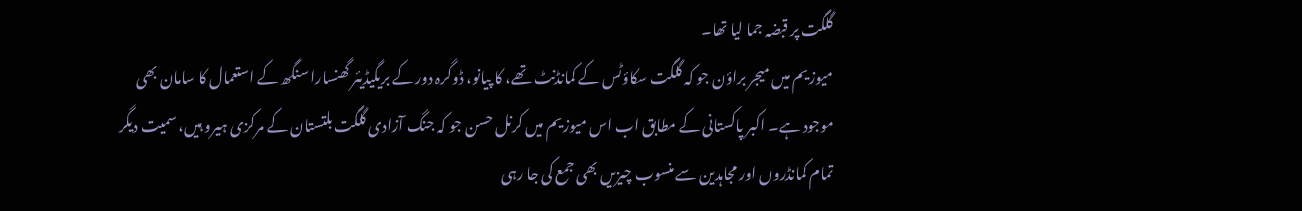گلگت پر قبضہ جما لیا تھا۔
میوزیم میں میجر براؤن جو کہ گلگت سکاؤٹس کے کمانڈنٹ تھے، کا پیانو، ڈوگرہ دور کے بریگیڈیئر گھنسارا سنگھ کے استعمال کا سامان بھی موجود ہے۔ اکبر پاکستانی کے مطابق اب اس میوزیم میں کرنل حسن جو کہ جنگ آزادی گلگت بلتستان کے مرکزی ہیرو ہیں، سمیت دیگر تمام کمانڈروں اور مجاہدین سے منسوب چیزیں بھی جمع کی جا رہی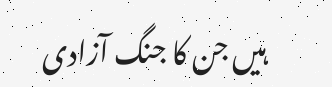ہیں جن کا جنگ آزادی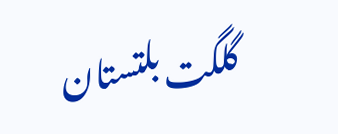گلگت بلتستان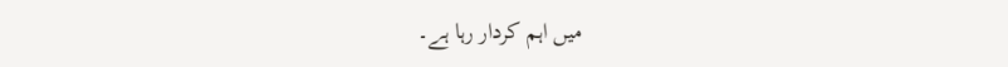میں اہم کردار رہا ہے۔